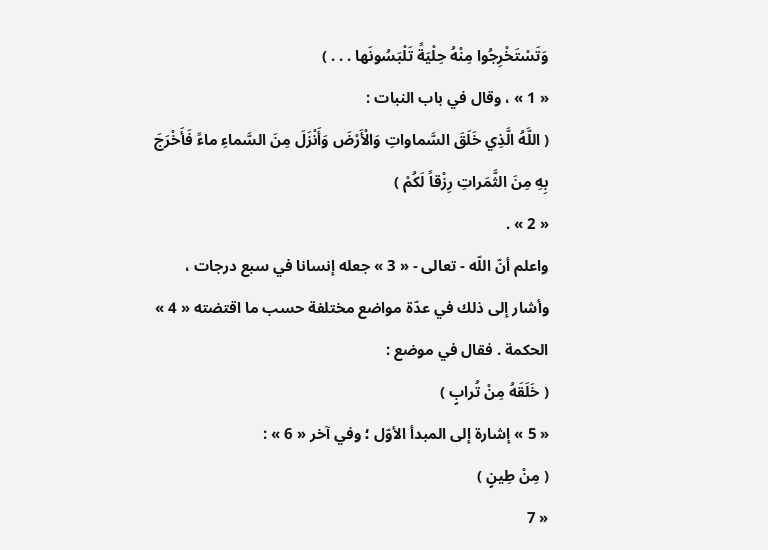وَتَسْتَخْرِجُوا مِنْهُ حِلْيَةً تَلْبَسُونَها . . . )
« 1 » ، وقال في باب النبات :
( اللَّهُ الَّذِي خَلَقَ السَّماواتِ وَالْأَرْضَ وَأَنْزَلَ مِنَ السَّماءِ ماءً فَأَخْرَجَ بِهِ مِنَ الثَّمَراتِ رِزْقاً لَكُمْ )
« 2 » .
واعلم أنّ اللّه - تعالى - « 3 » جعله إنسانا في سبع درجات ، وأشار إلى ذلك في عدّة مواضع مختلفة حسب ما اقتضته « 4 » الحكمة . فقال في موضع :
( خَلَقَهُ مِنْ تُرابٍ )
« 5 » إشارة إلى المبدأ الأوّل ؛ وفي آخر « 6 » :
( مِنْ طِينٍ )
« 7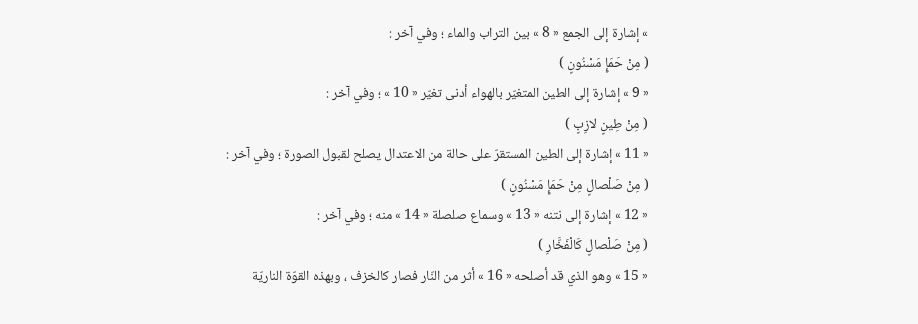» إشارة إلى الجمع « 8 » بين التراب والماء ؛ وفي آخر :
( مِنْ حَمَإٍ مَسْنُونٍ )
« 9 » إشارة إلى الطين المتغيّر بالهواء أدنى تغيّر « 10 » ؛ وفي آخر :
( مِنْ طِينٍ لازِبٍ )
« 11 » إشارة إلى الطين المستقرّ على حالة من الاعتدال يصلح لقبول الصورة ؛ وفي آخر :
( مِنْ صَلْصالٍ مِنْ حَمَإٍ مَسْنُونٍ )
« 12 » إشارة إلى نتنه « 13 » وسماع صلصلة « 14 » منه ؛ وفي آخر :
( مِنْ صَلْصالٍ كَالْفَخَّارِ )
« 15 » وهو الذي قد أصلحه « 16 » أثر من النّار فصار كالخزف ، وبهذه القوّة الناريّة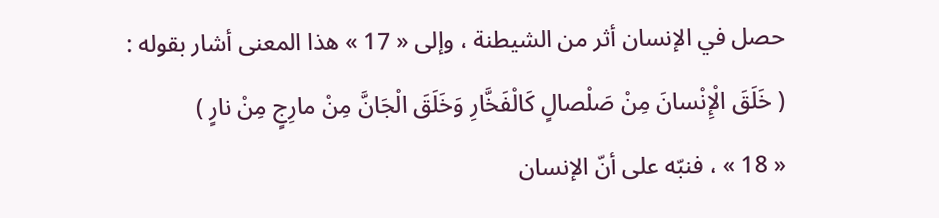حصل في الإنسان أثر من الشيطنة ، وإلى « 17 » هذا المعنى أشار بقوله :
( خَلَقَ الْإِنْسانَ مِنْ صَلْصالٍ كَالْفَخَّارِ وَخَلَقَ الْجَانَّ مِنْ مارِجٍ مِنْ نارٍ )
« 18 » ، فنبّه على أنّ الإنسان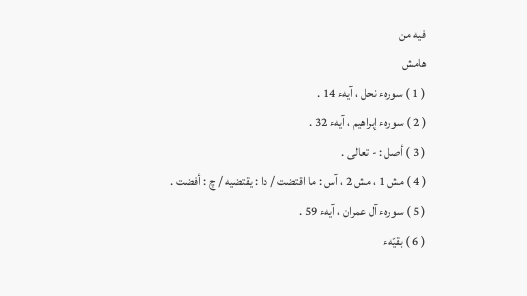فيه من
هامش
( 1 ) سورهء نحل ، آيهء 14 .
( 2 ) سورهء إبراهيم ، آيهء 32 .
( 3 ) أصل : - تعالى .
( 4 ) مش 1 ، مش 2 ، آس : ما اقتضت / دا : يقتضيه / چ : أفضت .
( 5 ) سورهء آل عمران ، آيهء 59 .
( 6 ) بقيّهء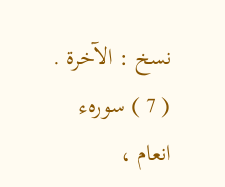نسخ : الآخرة .
( 7 ) سورهء انعام ،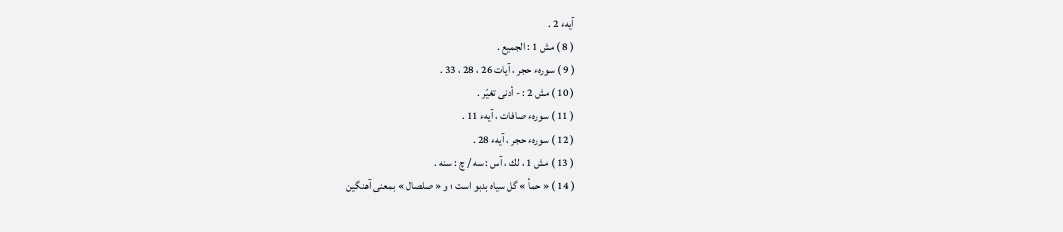آيهء 2 .
( 8 ) مش 1 : الجميع .
( 9 ) سورهء حجر ، آيات 26 ، 28 ، 33 .
( 10 ) مش 2 : - أدنى تغيّر .
( 11 ) سورهء صافات ، آيهء 11 .
( 12 ) سورهء حجر ، آيهء 28 .
( 13 ) مش 1 ، لك ، آس : سه / چ : سنه .
( 14 ) « حمأ » گل سياه بدبو است ؛ و « صلصال » بمعنى آهنگين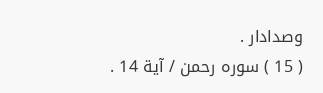وصدادار .
( 15 ) سوره رحمن / آية 14 .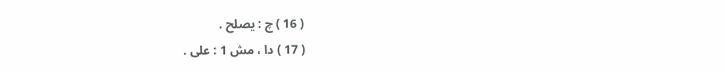( 16 ) چ : يصلح .
( 17 ) دا ، مش 1 : على .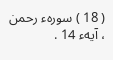( 18 ) سورهء رحمن ، آيهء 14 .